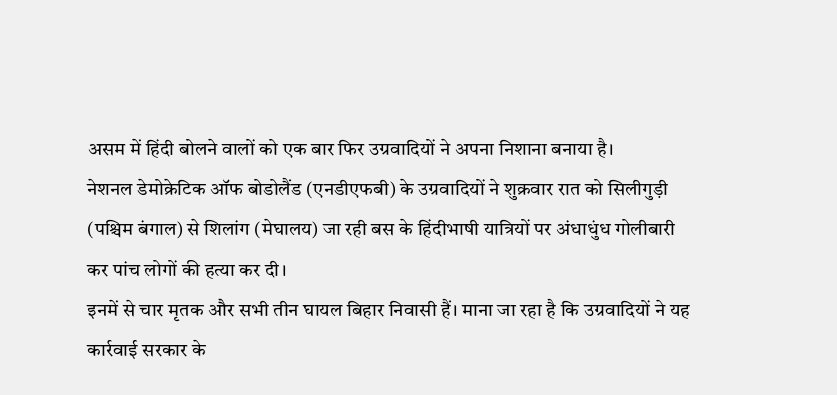असम में हिंदी बोलने वालों को एक बार फिर उग्रवादियों ने अपना निशाना बनाया है।
नेशनल डेमोक्रेटिक ऑफ बोडोलैंड (एनडीएफबी) के उग्रवादियों ने शुक्रवार रात को सिलीगुड़ी (पश्चिम बंगाल) से शिलांग (मेघालय) जा रही बस के हिंदीभाषी यात्रियों पर अंधाधुंध गोलीबारी कर पांच लोगों की हत्या कर दी।
इनमें से चार मृतक और सभी तीन घायल बिहार निवासी हैं। माना जा रहा है कि उग्रवादियों ने यह कार्रवाई सरकार के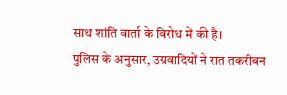साथ शांति वार्ता के विरोध में की है।
पुलिस के अनुसार, उग्रवादियों ने रात तकरीबन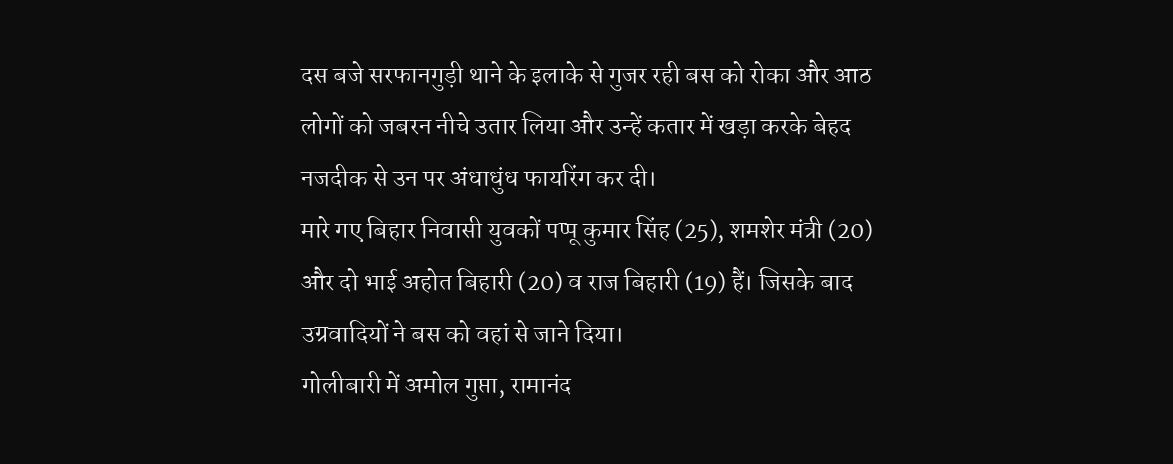दस बजे सरफानगुड़ी थाने के इलाके से गुजर रही बस को रोका और आठ लोगों को जबरन नीचे उतार लिया और उन्हें कतार में खड़ा करके बेहद नजदीक से उन पर अंधाधुंध फायरिंग कर दी।
मारे गए बिहार निवासी युवकों पप्पू कुमार सिंह (25), शमशेर मंत्री (20) और दो भाई अहोत बिहारी (20) व राज बिहारी (19) हैं। जिसके बाद उग्रवादियों ने बस को वहां से जाने दिया।
गोलीबारी में अमोल गुप्ता, रामानंद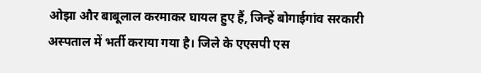ओझा और बाबूलाल करमाकर घायल हुए हैं, जिन्हें बोगाईगांव सरकारी अस्पताल में भर्ती कराया गया है। जिले के एएसपी एस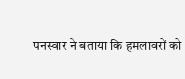पनस्वार ने बताया कि हमलावरों को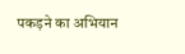पकड़ने का अभियान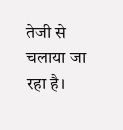तेजी से चलाया जा रहा है।